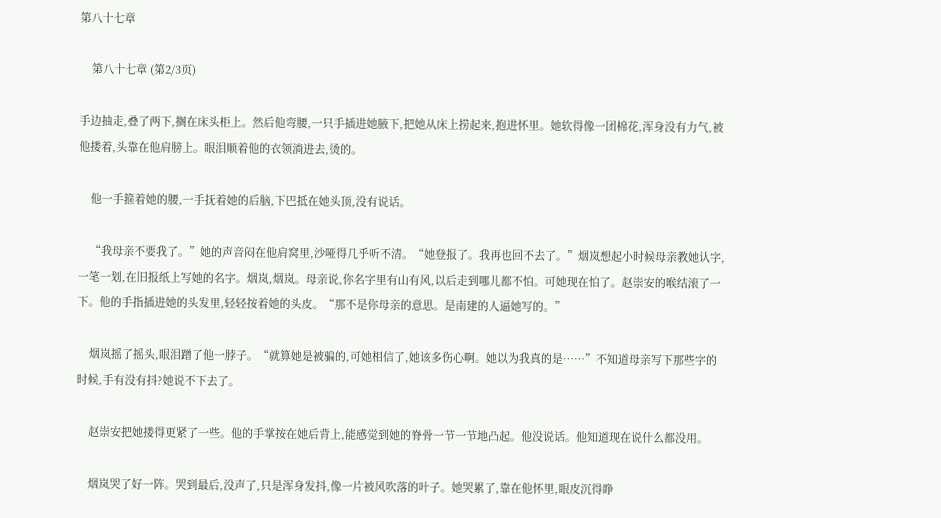第八十七章

    第八十七章 (第2/3页)

手边抽走,叠了两下,搁在床头柜上。然后他弯腰,一只手插进她腋下,把她从床上捞起来,抱进怀里。她软得像一团棉花,浑身没有力气,被他搂着,头靠在他肩膀上。眼泪顺着他的衣领淌进去,烫的。

    他一手箍着她的腰,一手抚着她的后脑,下巴抵在她头顶,没有说话。

    “我母亲不要我了。”她的声音闷在他肩窝里,沙哑得几乎听不清。“她登报了。我再也回不去了。”烟岚想起小时候母亲教她认字,一笔一划,在旧报纸上写她的名字。烟岚,烟岚。母亲说,你名字里有山有风,以后走到哪儿都不怕。可她现在怕了。赵崇安的喉结滚了一下。他的手指插进她的头发里,轻轻按着她的头皮。“那不是你母亲的意思。是南建的人逼她写的。”

    烟岚摇了摇头,眼泪蹭了他一脖子。“就算她是被骗的,可她相信了,她该多伤心啊。她以为我真的是……”不知道母亲写下那些字的时候,手有没有抖?她说不下去了。

    赵崇安把她搂得更紧了一些。他的手掌按在她后背上,能感觉到她的脊骨一节一节地凸起。他没说话。他知道现在说什么都没用。

    烟岚哭了好一阵。哭到最后,没声了,只是浑身发抖,像一片被风吹落的叶子。她哭累了,靠在他怀里,眼皮沉得睁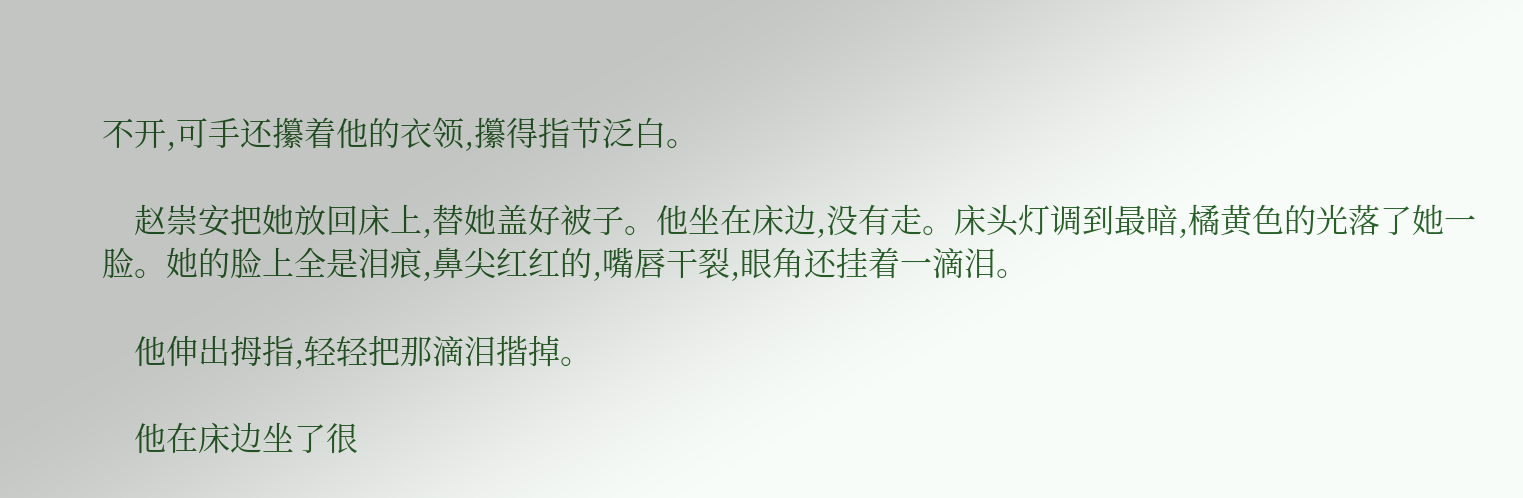不开,可手还攥着他的衣领,攥得指节泛白。

    赵崇安把她放回床上,替她盖好被子。他坐在床边,没有走。床头灯调到最暗,橘黄色的光落了她一脸。她的脸上全是泪痕,鼻尖红红的,嘴唇干裂,眼角还挂着一滴泪。

    他伸出拇指,轻轻把那滴泪揩掉。

    他在床边坐了很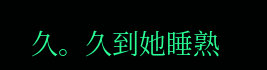久。久到她睡熟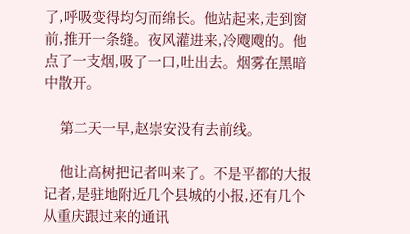了,呼吸变得均匀而绵长。他站起来,走到窗前,推开一条缝。夜风灌进来,冷飕飕的。他点了一支烟,吸了一口,吐出去。烟雾在黑暗中散开。

    第二天一早,赵崇安没有去前线。

    他让高树把记者叫来了。不是平都的大报记者,是驻地附近几个县城的小报,还有几个从重庆跟过来的通讯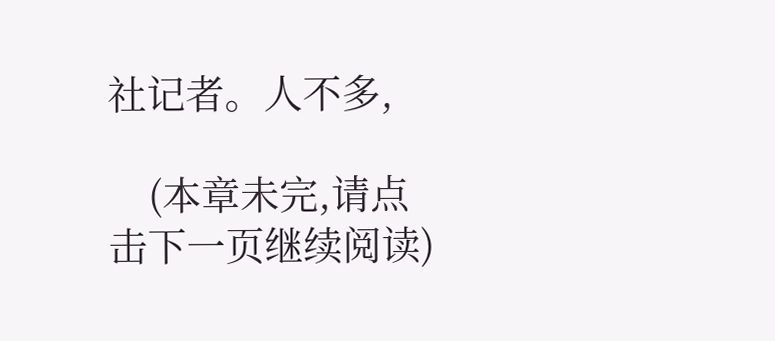社记者。人不多,

    (本章未完,请点击下一页继续阅读)